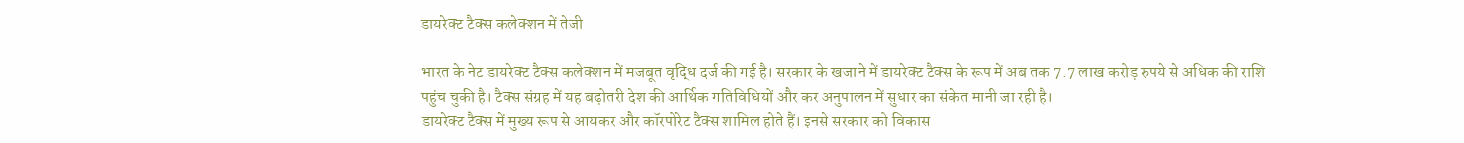डायरेक्ट टैक्स कलेक्शन में तेजी

भारत के नेट डायरेक्ट टैक्स कलेक्शन में मजबूत वृद्धि दर्ज की गई है। सरकार के खजाने में डायरेक्ट टैक्स के रूप में अब तक 7.7 लाख करोड़ रुपये से अधिक की राशि पहुंच चुकी है। टैक्स संग्रह में यह बढ़ोतरी देश की आर्थिक गतिविधियों और कर अनुपालन में सुधार का संकेत मानी जा रही है।
डायरेक्ट टैक्स में मुख्य रूप से आयकर और कॉरपोरेट टैक्स शामिल होते हैं। इनसे सरकार को विकास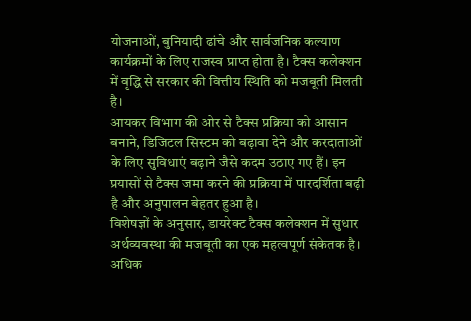योजनाओं, बुनियादी ढांचे और सार्वजनिक कल्याण कार्यक्रमों के लिए राजस्व प्राप्त होता है। टैक्स कलेक्शन में वृद्धि से सरकार की वित्तीय स्थिति को मजबूती मिलती है।
आयकर विभाग की ओर से टैक्स प्रक्रिया को आसान बनाने, डिजिटल सिस्टम को बढ़ावा देने और करदाताओं के लिए सुविधाएं बढ़ाने जैसे कदम उठाए गए हैं। इन प्रयासों से टैक्स जमा करने की प्रक्रिया में पारदर्शिता बढ़ी है और अनुपालन बेहतर हुआ है।
विशेषज्ञों के अनुसार, डायरेक्ट टैक्स कलेक्शन में सुधार अर्थव्यवस्था की मजबूती का एक महत्वपूर्ण संकेतक है। अधिक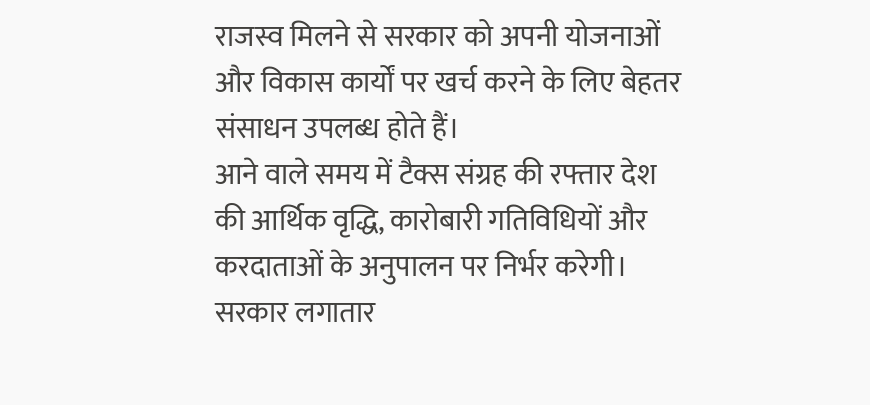राजस्व मिलने से सरकार को अपनी योजनाओं और विकास कार्यों पर खर्च करने के लिए बेहतर संसाधन उपलब्ध होते हैं।
आने वाले समय में टैक्स संग्रह की रफ्तार देश की आर्थिक वृद्धि, कारोबारी गतिविधियों और करदाताओं के अनुपालन पर निर्भर करेगी। सरकार लगातार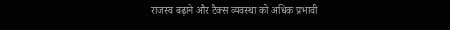राजस्व बढ़ाने और टैक्स व्यवस्था को अधिक प्रभावी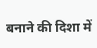बनाने की दिशा में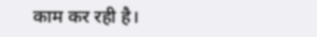काम कर रही है।